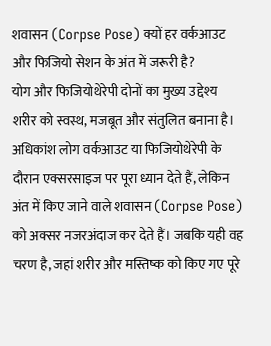शवासन (Corpse Pose) क्यों हर वर्कआउट और फिजियो सेशन के अंत में जरूरी है?
योग और फिजियोथेरेपी दोनों का मुख्य उद्देश्य शरीर को स्वस्थ, मजबूत और संतुलित बनाना है। अधिकांश लोग वर्कआउट या फिजियोथेरेपी के दौरान एक्सरसाइज पर पूरा ध्यान देते हैं, लेकिन अंत में किए जाने वाले शवासन (Corpse Pose) को अक्सर नजरअंदाज कर देते हैं। जबकि यही वह चरण है, जहां शरीर और मस्तिष्क को किए गए पूरे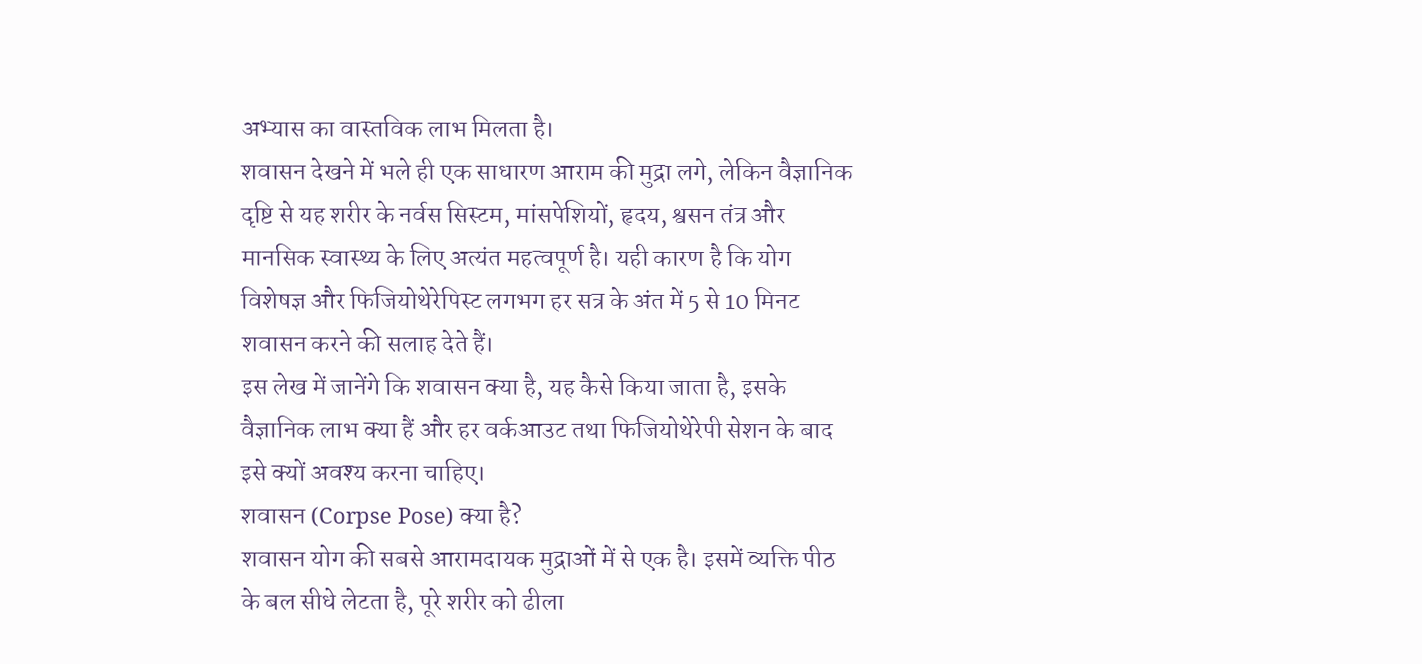अभ्यास का वास्तविक लाभ मिलता है।
शवासन देखने में भले ही एक साधारण आराम की मुद्रा लगे, लेकिन वैज्ञानिक दृष्टि से यह शरीर के नर्वस सिस्टम, मांसपेशियों, हृदय, श्वसन तंत्र और मानसिक स्वास्थ्य के लिए अत्यंत महत्वपूर्ण है। यही कारण है कि योग विशेषज्ञ और फिजियोथेरेपिस्ट लगभग हर सत्र के अंत में 5 से 10 मिनट शवासन करने की सलाह देते हैं।
इस लेख में जानेंगे कि शवासन क्या है, यह कैसे किया जाता है, इसके वैज्ञानिक लाभ क्या हैं और हर वर्कआउट तथा फिजियोथेरेपी सेशन के बाद इसे क्यों अवश्य करना चाहिए।
शवासन (Corpse Pose) क्या है?
शवासन योग की सबसे आरामदायक मुद्राओं में से एक है। इसमें व्यक्ति पीठ के बल सीधे लेटता है, पूरे शरीर को ढीला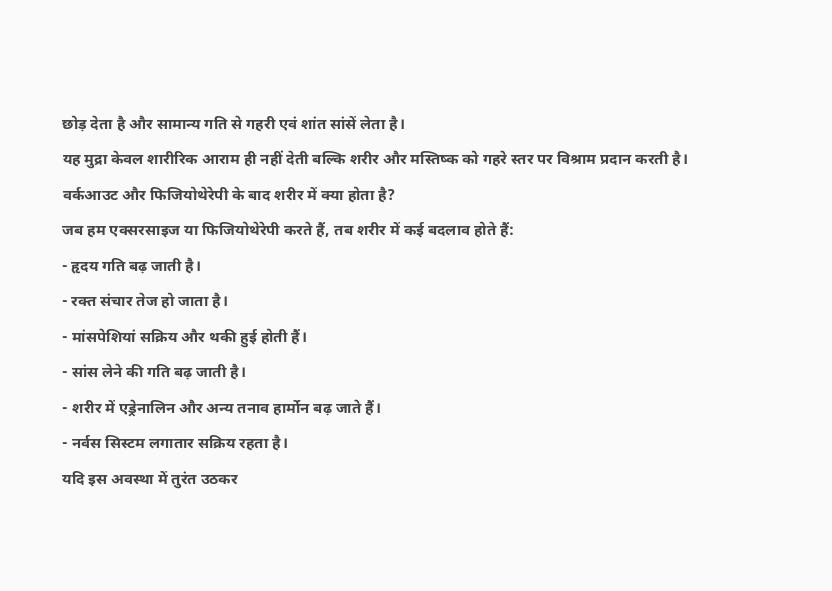छोड़ देता है और सामान्य गति से गहरी एवं शांत सांसें लेता है।
यह मुद्रा केवल शारीरिक आराम ही नहीं देती बल्कि शरीर और मस्तिष्क को गहरे स्तर पर विश्राम प्रदान करती है।
वर्कआउट और फिजियोथेरेपी के बाद शरीर में क्या होता है?
जब हम एक्सरसाइज या फिजियोथेरेपी करते हैं, तब शरीर में कई बदलाव होते हैं:
- हृदय गति बढ़ जाती है।
- रक्त संचार तेज हो जाता है।
- मांसपेशियां सक्रिय और थकी हुई होती हैं।
- सांस लेने की गति बढ़ जाती है।
- शरीर में एड्रेनालिन और अन्य तनाव हार्मोन बढ़ जाते हैं।
- नर्वस सिस्टम लगातार सक्रिय रहता है।
यदि इस अवस्था में तुरंत उठकर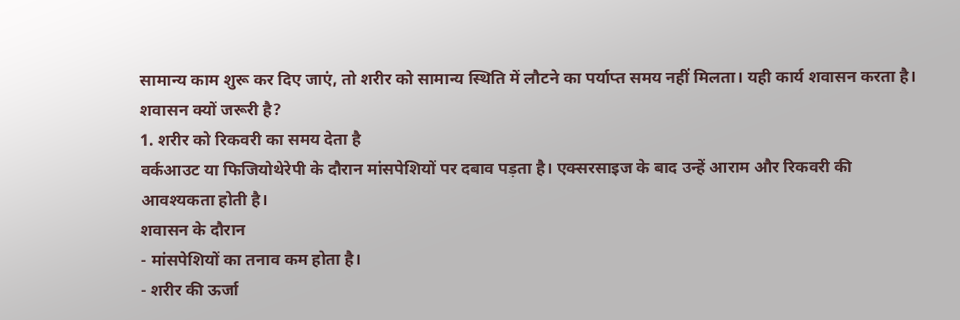सामान्य काम शुरू कर दिए जाएं, तो शरीर को सामान्य स्थिति में लौटने का पर्याप्त समय नहीं मिलता। यही कार्य शवासन करता है।
शवासन क्यों जरूरी है?
1. शरीर को रिकवरी का समय देता है
वर्कआउट या फिजियोथेरेपी के दौरान मांसपेशियों पर दबाव पड़ता है। एक्सरसाइज के बाद उन्हें आराम और रिकवरी की आवश्यकता होती है।
शवासन के दौरान
- मांसपेशियों का तनाव कम होता है।
- शरीर की ऊर्जा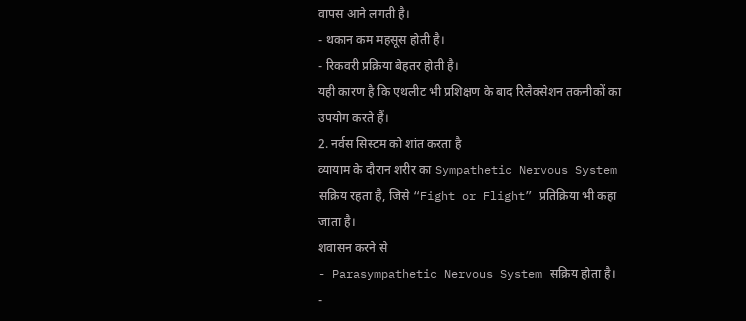वापस आने लगती है।
- थकान कम महसूस होती है।
- रिकवरी प्रक्रिया बेहतर होती है।
यही कारण है कि एथलीट भी प्रशिक्षण के बाद रिलैक्सेशन तकनीकों का उपयोग करते हैं।
2. नर्वस सिस्टम को शांत करता है
व्यायाम के दौरान शरीर का Sympathetic Nervous System सक्रिय रहता है, जिसे “Fight or Flight” प्रतिक्रिया भी कहा जाता है।
शवासन करने से
- Parasympathetic Nervous System सक्रिय होता है।
-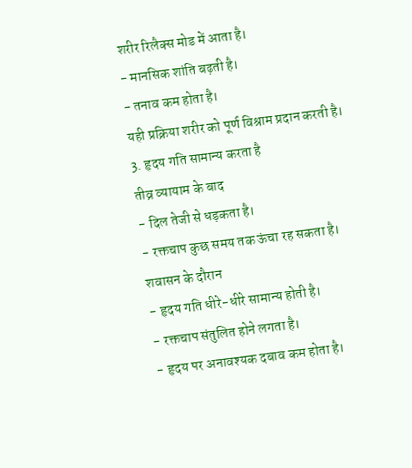शरीर रिलैक्स मोड में आता है।
- मानसिक शांति बढ़ती है।
- तनाव कम होता है।
यही प्रक्रिया शरीर को पूर्ण विश्राम प्रदान करती है।
3. हृदय गति सामान्य करता है
तीव्र व्यायाम के बाद
- दिल तेजी से धड़कता है।
- रक्तचाप कुछ समय तक ऊंचा रह सकता है।
शवासन के दौरान
- हृदय गति धीरे-धीरे सामान्य होती है।
- रक्तचाप संतुलित होने लगता है।
- हृदय पर अनावश्यक दबाव कम होता है।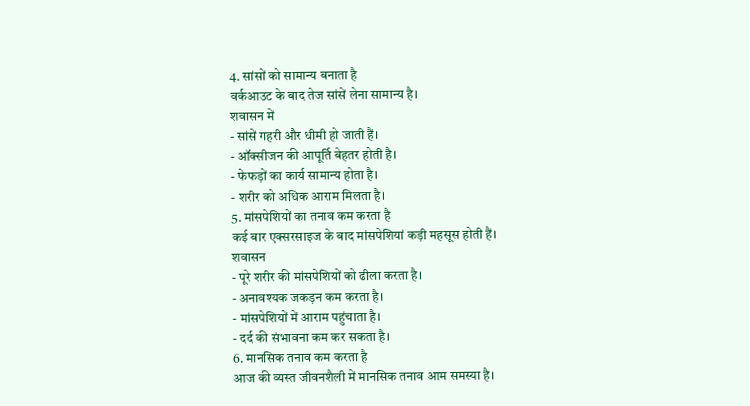4. सांसों को सामान्य बनाता है
वर्कआउट के बाद तेज सांसें लेना सामान्य है।
शवासन में
- सांसें गहरी और धीमी हो जाती हैं।
- ऑक्सीजन की आपूर्ति बेहतर होती है।
- फेफड़ों का कार्य सामान्य होता है।
- शरीर को अधिक आराम मिलता है।
5. मांसपेशियों का तनाव कम करता है
कई बार एक्सरसाइज के बाद मांसपेशियां कड़ी महसूस होती हैं।
शवासन
- पूरे शरीर की मांसपेशियों को ढीला करता है।
- अनावश्यक जकड़न कम करता है।
- मांसपेशियों में आराम पहुंचाता है।
- दर्द की संभावना कम कर सकता है।
6. मानसिक तनाव कम करता है
आज की व्यस्त जीवनशैली में मानसिक तनाव आम समस्या है।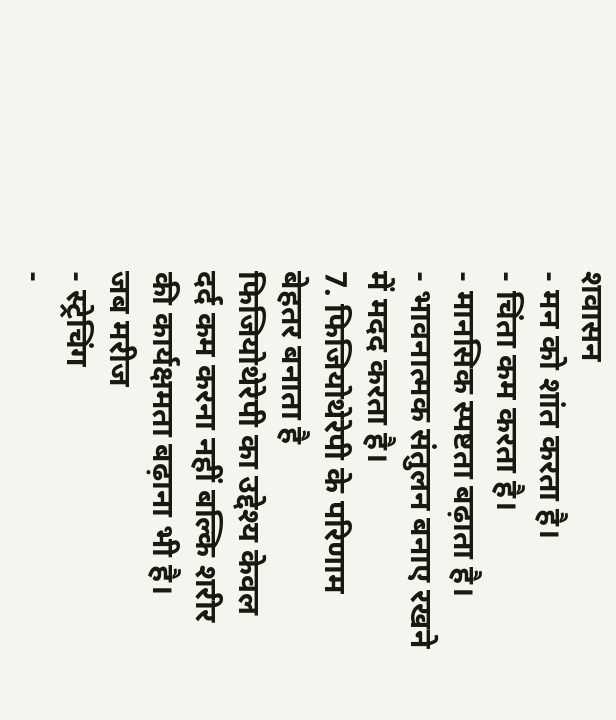शवासन
- मन को शांत करता है।
- चिंता कम करता है।
- मानसिक स्पष्टता बढ़ाता है।
- भावनात्मक संतुलन बनाए रखने में मदद करता है।
7. फिजियोथेरेपी के परिणाम बेहतर बनाता है
फिजियोथेरेपी का उद्देश्य केवल दर्द कम करना नहीं बल्कि शरीर की कार्यक्षमता बढ़ाना भी है।
जब मरीज
- स्ट्रेचिंग
-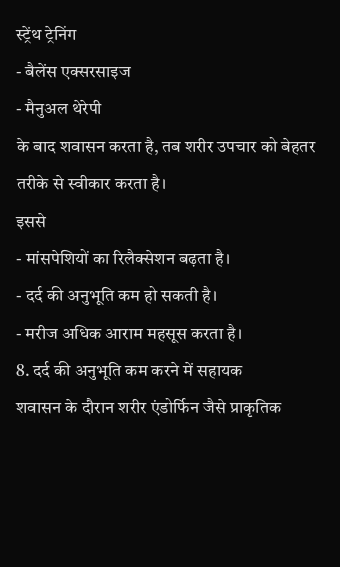स्ट्रेंथ ट्रेनिंग
- बैलेंस एक्सरसाइज
- मैनुअल थेरेपी
के बाद शवासन करता है, तब शरीर उपचार को बेहतर तरीके से स्वीकार करता है।
इससे
- मांसपेशियों का रिलैक्सेशन बढ़ता है।
- दर्द की अनुभूति कम हो सकती है।
- मरीज अधिक आराम महसूस करता है।
8. दर्द की अनुभूति कम करने में सहायक
शवासन के दौरान शरीर एंडोर्फिन जैसे प्राकृतिक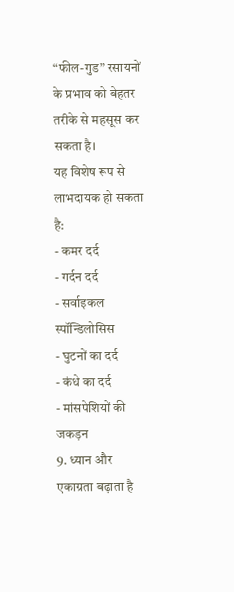“फील-गुड” रसायनों के प्रभाव को बेहतर तरीके से महसूस कर सकता है।
यह विशेष रूप से लाभदायक हो सकता है:
- कमर दर्द
- गर्दन दर्द
- सर्वाइकल स्पॉन्डिलोसिस
- घुटनों का दर्द
- कंधे का दर्द
- मांसपेशियों की जकड़न
9. ध्यान और एकाग्रता बढ़ाता है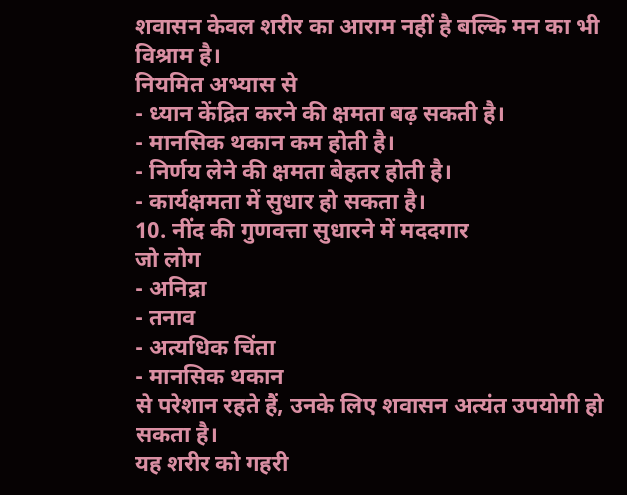शवासन केवल शरीर का आराम नहीं है बल्कि मन का भी विश्राम है।
नियमित अभ्यास से
- ध्यान केंद्रित करने की क्षमता बढ़ सकती है।
- मानसिक थकान कम होती है।
- निर्णय लेने की क्षमता बेहतर होती है।
- कार्यक्षमता में सुधार हो सकता है।
10. नींद की गुणवत्ता सुधारने में मददगार
जो लोग
- अनिद्रा
- तनाव
- अत्यधिक चिंता
- मानसिक थकान
से परेशान रहते हैं, उनके लिए शवासन अत्यंत उपयोगी हो सकता है।
यह शरीर को गहरी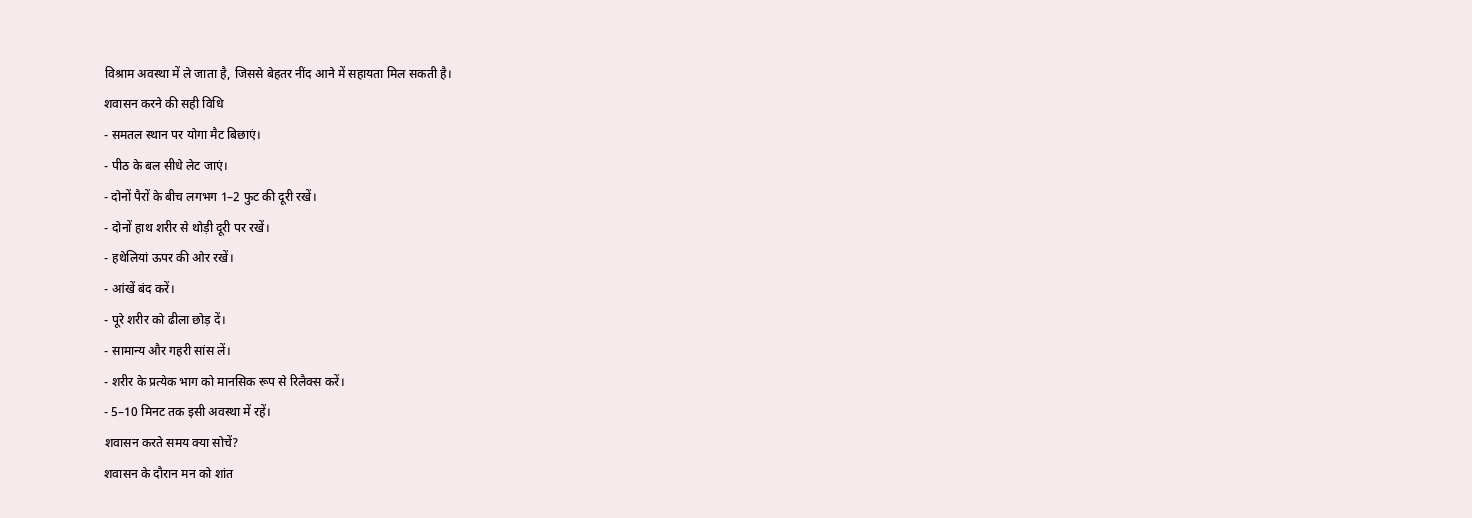विश्राम अवस्था में ले जाता है, जिससे बेहतर नींद आने में सहायता मिल सकती है।
शवासन करने की सही विधि
- समतल स्थान पर योगा मैट बिछाएं।
- पीठ के बल सीधे लेट जाएं।
- दोनों पैरों के बीच लगभग 1–2 फुट की दूरी रखें।
- दोनों हाथ शरीर से थोड़ी दूरी पर रखें।
- हथेलियां ऊपर की ओर रखें।
- आंखें बंद करें।
- पूरे शरीर को ढीला छोड़ दें।
- सामान्य और गहरी सांस लें।
- शरीर के प्रत्येक भाग को मानसिक रूप से रिलैक्स करें।
- 5–10 मिनट तक इसी अवस्था में रहें।
शवासन करते समय क्या सोचें?
शवासन के दौरान मन को शांत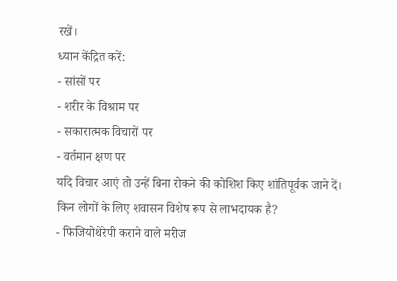रखें।
ध्यान केंद्रित करें:
- सांसों पर
- शरीर के विश्राम पर
- सकारात्मक विचारों पर
- वर्तमान क्षण पर
यदि विचार आएं तो उन्हें बिना रोकने की कोशिश किए शांतिपूर्वक जाने दें।
किन लोगों के लिए शवासन विशेष रूप से लाभदायक है?
- फिजियोथेरेपी कराने वाले मरीज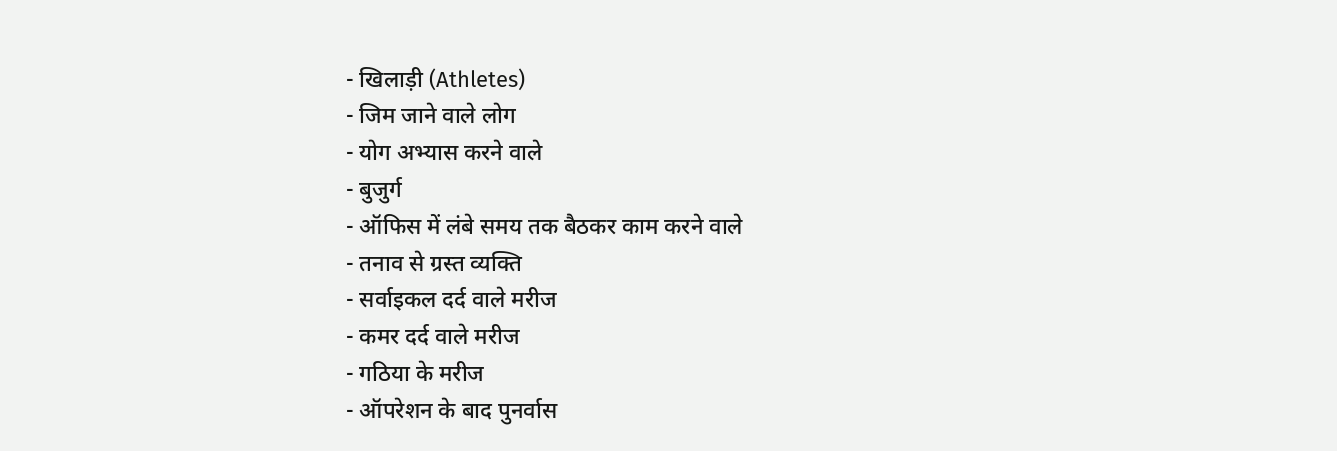- खिलाड़ी (Athletes)
- जिम जाने वाले लोग
- योग अभ्यास करने वाले
- बुजुर्ग
- ऑफिस में लंबे समय तक बैठकर काम करने वाले
- तनाव से ग्रस्त व्यक्ति
- सर्वाइकल दर्द वाले मरीज
- कमर दर्द वाले मरीज
- गठिया के मरीज
- ऑपरेशन के बाद पुनर्वास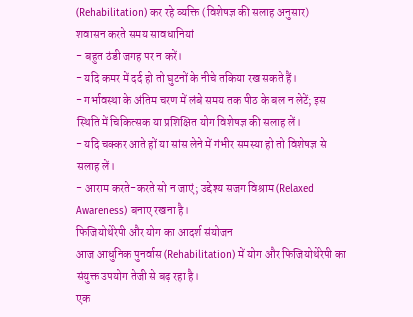(Rehabilitation) कर रहे व्यक्ति (विशेषज्ञ की सलाह अनुसार)
शवासन करते समय सावधानियां
- बहुत ठंडी जगह पर न करें।
- यदि कमर में दर्द हो तो घुटनों के नीचे तकिया रख सकते हैं।
- गर्भावस्था के अंतिम चरण में लंबे समय तक पीठ के बल न लेटें; इस स्थिति में चिकित्सक या प्रशिक्षित योग विशेषज्ञ की सलाह लें।
- यदि चक्कर आते हों या सांस लेने में गंभीर समस्या हो तो विशेषज्ञ से सलाह लें।
- आराम करते-करते सो न जाएं; उद्देश्य सजग विश्राम (Relaxed Awareness) बनाए रखना है।
फिजियोथेरेपी और योग का आदर्श संयोजन
आज आधुनिक पुनर्वास (Rehabilitation) में योग और फिजियोथेरेपी का संयुक्त उपयोग तेजी से बढ़ रहा है।
एक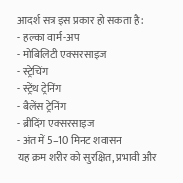आदर्श सत्र इस प्रकार हो सकता है:
- हल्का वार्म-अप
- मोबिलिटी एक्सरसाइज
- स्ट्रेचिंग
- स्ट्रेंथ ट्रेनिंग
- बैलेंस ट्रेनिंग
- ब्रीदिंग एक्सरसाइज
- अंत में 5–10 मिनट शवासन
यह क्रम शरीर को सुरक्षित, प्रभावी और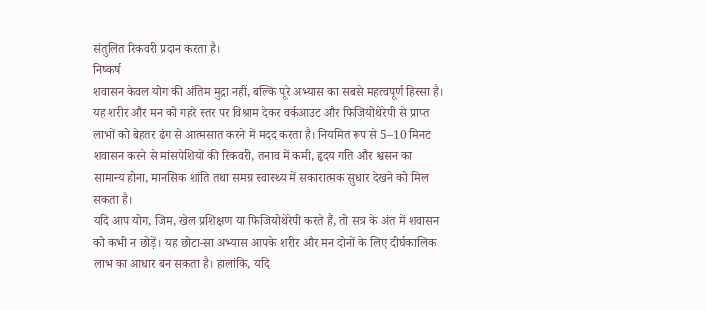संतुलित रिकवरी प्रदान करता है।
निष्कर्ष
शवासन केवल योग की अंतिम मुद्रा नहीं, बल्कि पूरे अभ्यास का सबसे महत्वपूर्ण हिस्सा है। यह शरीर और मन को गहरे स्तर पर विश्राम देकर वर्कआउट और फिजियोथेरेपी से प्राप्त लाभों को बेहतर ढंग से आत्मसात करने में मदद करता है। नियमित रूप से 5–10 मिनट शवासन करने से मांसपेशियों की रिकवरी, तनाव में कमी, हृदय गति और श्वसन का सामान्य होना, मानसिक शांति तथा समग्र स्वास्थ्य में सकारात्मक सुधार देखने को मिल सकता है।
यदि आप योग, जिम, खेल प्रशिक्षण या फिजियोथेरेपी करते हैं, तो सत्र के अंत में शवासन को कभी न छोड़ें। यह छोटा-सा अभ्यास आपके शरीर और मन दोनों के लिए दीर्घकालिक लाभ का आधार बन सकता है। हालांकि, यदि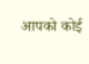आपको कोई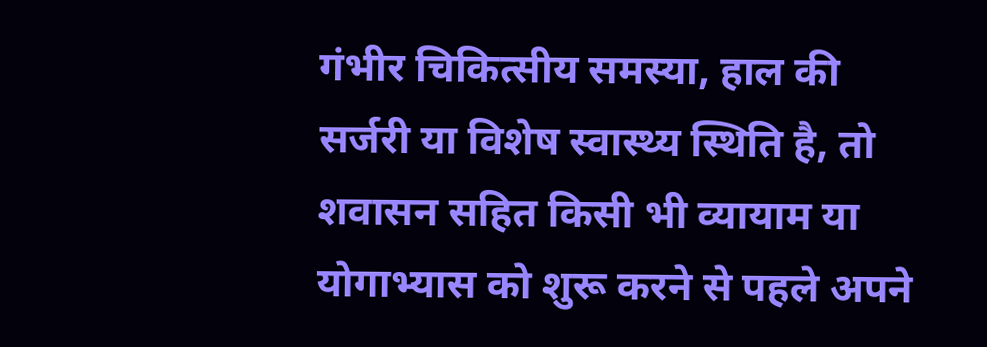गंभीर चिकित्सीय समस्या, हाल की सर्जरी या विशेष स्वास्थ्य स्थिति है, तो शवासन सहित किसी भी व्यायाम या योगाभ्यास को शुरू करने से पहले अपने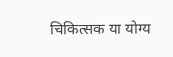चिकित्सक या योग्य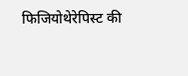फिजियोथेरेपिस्ट की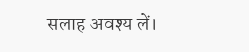सलाह अवश्य लें।